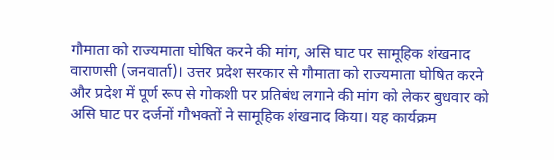गौमाता को राज्यमाता घोषित करने की मांग, असि घाट पर सामूहिक शंखनाद
वाराणसी (जनवार्ता)। उत्तर प्रदेश सरकार से गौमाता को राज्यमाता घोषित करने और प्रदेश में पूर्ण रूप से गोकशी पर प्रतिबंध लगाने की मांग को लेकर बुधवार को असि घाट पर दर्जनों गौभक्तों ने सामूहिक शंखनाद किया। यह कार्यक्रम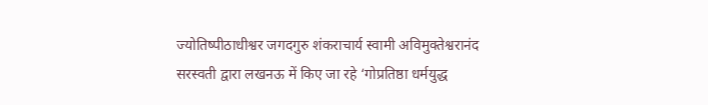ज्योतिष्पीठाधीश्वर जगदगुरु शंकराचार्य स्वामी अविमुक्तेश्वरानंद सरस्वती द्वारा लखनऊ में किए जा रहे ‘गोप्रतिष्ठा धर्मयुद्ध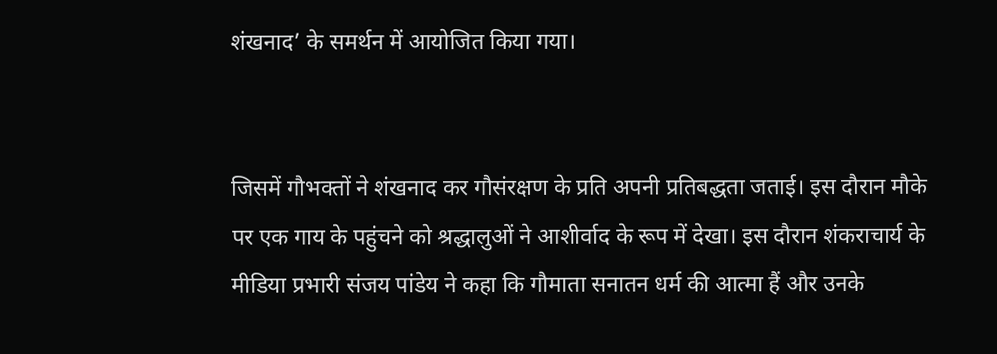शंखनाद’ के समर्थन में आयोजित किया गया।


जिसमें गौभक्तों ने शंखनाद कर गौसंरक्षण के प्रति अपनी प्रतिबद्धता जताई। इस दौरान मौके पर एक गाय के पहुंचने को श्रद्धालुओं ने आशीर्वाद के रूप में देखा। इस दौरान शंकराचार्य के मीडिया प्रभारी संजय पांडेय ने कहा कि गौमाता सनातन धर्म की आत्मा हैं और उनके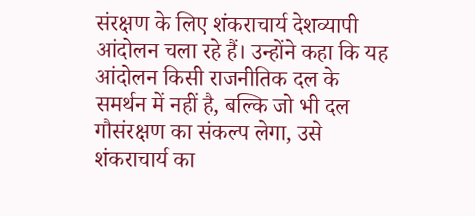संरक्षण के लिए शंकराचार्य देशव्यापी आंदोलन चला रहे हैं। उन्होंने कहा कि यह आंदोलन किसी राजनीतिक दल के समर्थन में नहीं है, बल्कि जो भी दल गौसंरक्षण का संकल्प लेगा, उसे शंकराचार्य का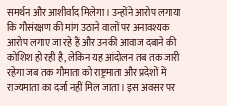समर्थन और आशीर्वाद मिलेगा। उन्होंने आरोप लगाया कि गौसंरक्षण की मांग उठाने वालों पर अनावश्यक आरोप लगाए जा रहे हैं और उनकी आवाज दबाने की कोशिश हो रही है, लेकिन यह आंदोलन तब तक जारी रहेगा जब तक गौमाता को राष्ट्रमाता और प्रदेशों में राज्यमाता का दर्जा नहीं मिल जाता। इस अवसर पर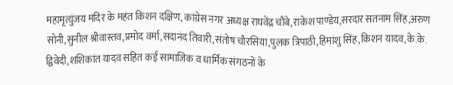महामृत्युंजय मंदिर के महंत किशन दक्षिण, कांग्रेस नगर अध्यक्ष राघवेंद्र चौबे,राकेश पाण्डेय,सरदार सतनाम सिंह,अरुण सोनी,सुनील श्रीवास्तव,प्रमोद वर्मा,सदानंद तिवारी,संतोष चौरसिया,पुलक त्रिपाठी,हिमांशु सिंह,किशन यादव,के.के. द्विवेदी,शशिकांत यादव सहित कई सामाजिक व धार्मिक संगठनों के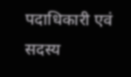पदाधिकारी एवं सदस्य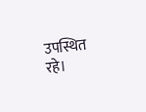उपस्थित रहे।